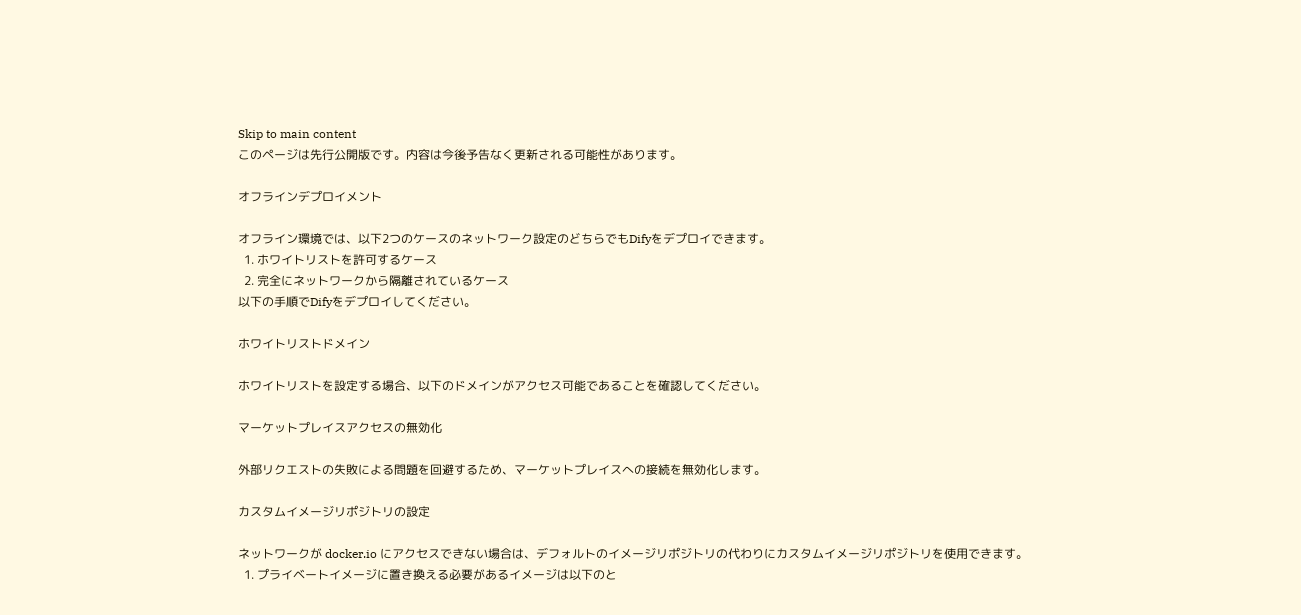Skip to main content
このページは先行公開版です。内容は今後予告なく更新される可能性があります。

オフラインデプロイメント

オフライン環境では、以下2つのケースのネットワーク設定のどちらでもDifyをデプロイできます。
  1. ホワイトリストを許可するケース
  2. 完全にネットワークから隔離されているケース
以下の手順でDifyをデプロイしてください。

ホワイトリストドメイン

ホワイトリストを設定する場合、以下のドメインがアクセス可能であることを確認してください。

マーケットプレイスアクセスの無効化

外部リクエストの失敗による問題を回避するため、マーケットプレイスへの接続を無効化します。

カスタムイメージリポジトリの設定

ネットワークが docker.io にアクセスできない場合は、デフォルトのイメージリポジトリの代わりにカスタムイメージリポジトリを使用できます。
  1. プライベートイメージに置き換える必要があるイメージは以下のと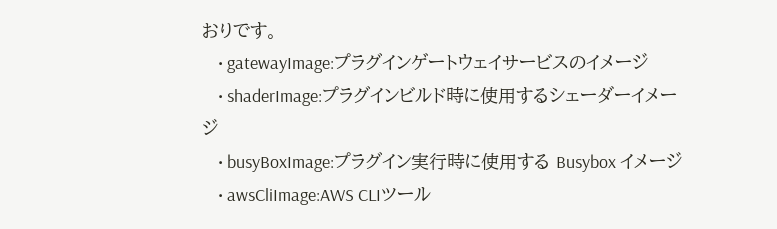おりです。
    • gatewayImage:プラグインゲートウェイサービスのイメージ
    • shaderImage:プラグインビルド時に使用するシェーダーイメージ
    • busyBoxImage:プラグイン実行時に使用する Busybox イメージ
    • awsCliImage:AWS CLIツール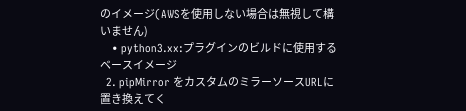のイメージ(AWSを使用しない場合は無視して構いません)
    • python3.xx:プラグインのビルドに使用するベースイメージ
  2. pipMirror をカスタムのミラーソースURLに置き換えてく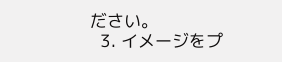ださい。
  3. イメージをプ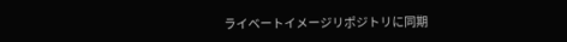ライベートイメージリポジトリに同期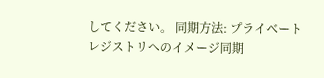してください。 同期方法: プライベートレジストリへのイメージ同期